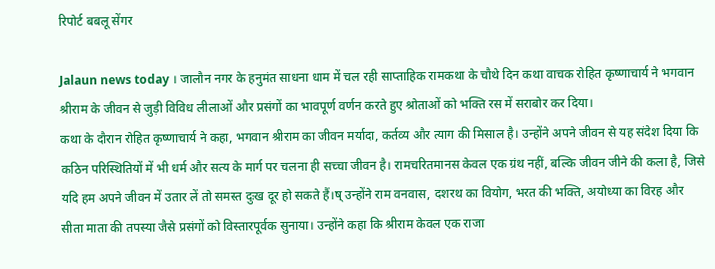रिपोर्ट बबलू सेंगर

Jalaun news today । जालौन नगर के हनुमंत साधना धाम में चल रही साप्ताहिक रामकथा के चौथे दिन कथा वाचक रोहित कृष्णाचार्य ने भगवान श्रीराम के जीवन से जुड़ी विविध लीलाओं और प्रसंगों का भावपूर्ण वर्णन करते हुए श्रोताओं को भक्ति रस में सराबोर कर दिया।
कथा के दौरान रोहित कृष्णाचार्य ने कहा, भगवान श्रीराम का जीवन मर्यादा, कर्तव्य और त्याग की मिसाल है। उन्होंने अपने जीवन से यह संदेश दिया कि कठिन परिस्थितियों में भी धर्म और सत्य के मार्ग पर चलना ही सच्चा जीवन है। रामचरितमानस केवल एक ग्रंथ नहीं, बल्कि जीवन जीने की कला है, जिसे यदि हम अपने जीवन में उतार लें तो समस्त दुःख दूर हो सकते हैं।ष् उन्होंने राम वनवास, दशरथ का वियोग, भरत की भक्ति, अयोध्या का विरह और सीता माता की तपस्या जैसे प्रसंगों को विस्तारपूर्वक सुनाया। उन्होंने कहा कि श्रीराम केवल एक राजा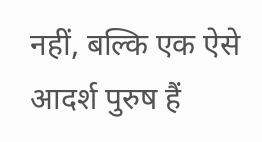नहीं, बल्कि एक ऐसे आदर्श पुरुष हैं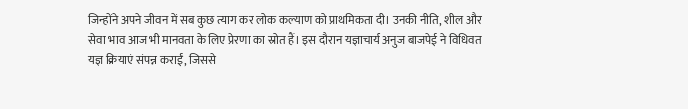जिन्होंने अपने जीवन में सब कुछ त्याग कर लोक कल्याण को प्राथमिकता दी। उनकी नीति, शील और सेवा भाव आज भी मानवता के लिए प्रेरणा का स्रोत हैं। इस दौरान यज्ञाचार्य अनुज बाजपेई ने विधिवत यज्ञ क्रियाएं संपन्न कराईं, जिससे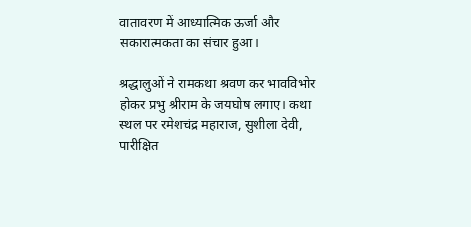वातावरण में आध्यात्मिक ऊर्जा और सकारात्मकता का संचार हुआ।

श्रद्धालुओं ने रामकथा श्रवण कर भावविभोर होकर प्रभु श्रीराम के जयघोष लगाए। कथा स्थल पर रमेशचंद्र महाराज, सुशीला देवी, पारीक्षित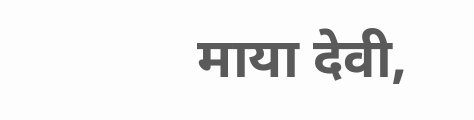माया देवी,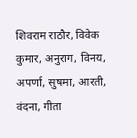शिवराम राठौर, विवेक कुमार, अनुराग, विनय, अपर्णा, सुषमा, आरती, वंदना, गीता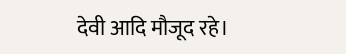देवी आदि मौजूद रहे।